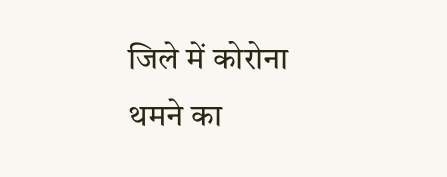जिले में कोरोना थमने का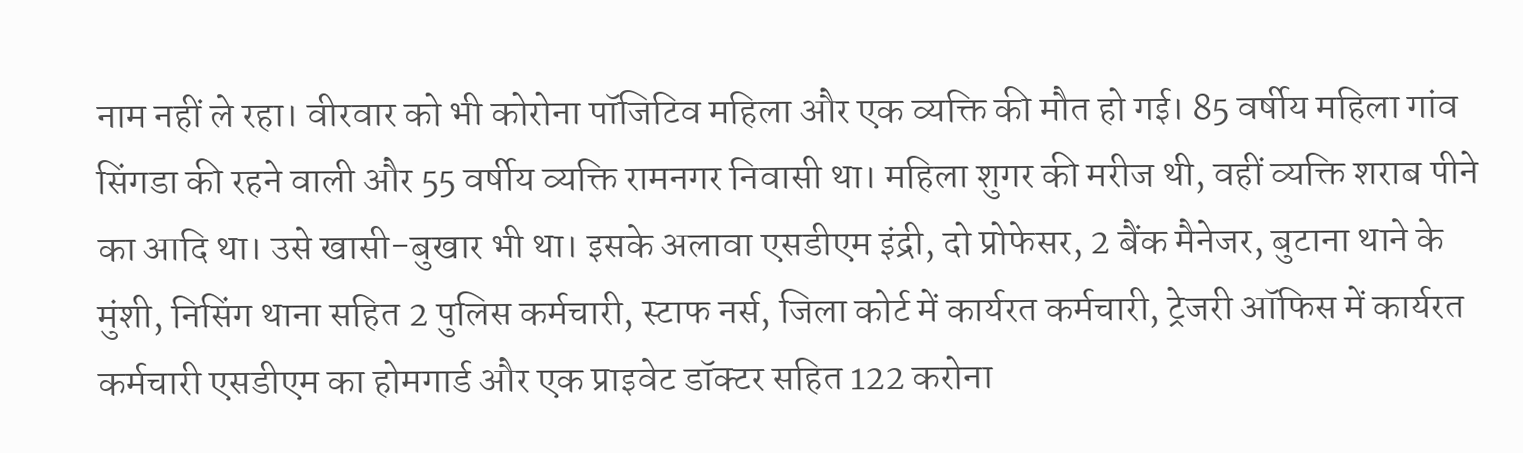नाम नहीं ले रहा। वीरवार को भी कोरोना पॉजिटिव महिला और एक व्यक्ति की मौत हो गई। 85 वर्षीय महिला गांव सिंगडा की रहने वाली और 55 वर्षीय व्यक्ति रामनगर निवासी था। महिला शुगर की मरीज थी, वहीं व्यक्ति शराब पीने का आदि था। उसे खासी-बुखार भी था। इसके अलावा एसडीएम इंद्री, दो प्रोफेसर, 2 बैंक मैनेजर, बुटाना थाने के मुंशी, निसिंग थाना सहित 2 पुलिस कर्मचारी, स्टाफ नर्स, जिला कोर्ट में कार्यरत कर्मचारी, ट्रेजरी ऑफिस में कार्यरत कर्मचारी एसडीएम का होमगार्ड और एक प्राइवेट डॉक्टर सहित 122 करोना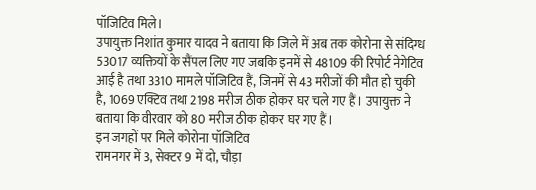पॉजिटिव मिले।
उपायुक्त निशांत कुमार यादव ने बताया कि जिले में अब तक कोरोना से संदिग्ध 53017 व्यक्तियों के सैंपल लिए गए जबकि इनमें से 48109 की रिपोर्ट नेगेटिव आई है तथा 3310 मामले पॉजिटिव हैं, जिनमें से 43 मरीजों की मौत हो चुकी है, 1069 एक्टिव तथा 2198 मरीज ठीक होकर घर चले गए हैं। उपायुक्त ने बताया कि वीरवार को 80 मरीज ठीक होकर घर गए हैं।
इन जगहों पर मिले कोरोना पॉजिटिव
रामनगर में 3, सेक्टर 9 में दो, चौड़ा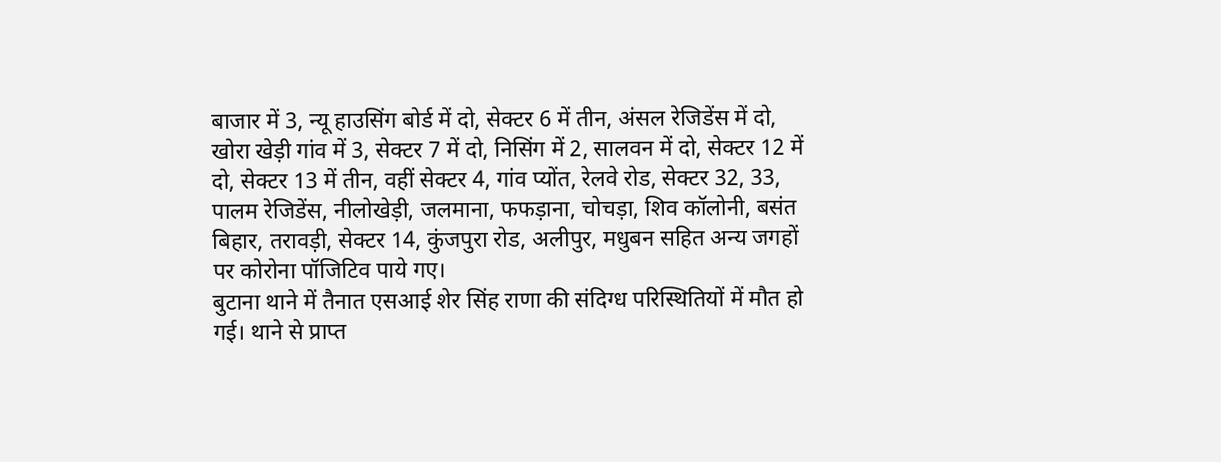बाजार में 3, न्यू हाउसिंग बोर्ड में दो, सेक्टर 6 में तीन, अंसल रेजिडेंस में दो, खोरा खेड़ी गांव में 3, सेक्टर 7 में दो, निसिंग में 2, सालवन में दो, सेक्टर 12 में दो, सेक्टर 13 में तीन, वहीं सेक्टर 4, गांव प्योंत, रेलवे रोड, सेक्टर 32, 33, पालम रेजिडेंस, नीलोखेड़ी, जलमाना, फफड़ाना, चोचड़ा, शिव कॉलोनी, बसंत बिहार, तरावड़ी, सेक्टर 14, कुंजपुरा रोड, अलीपुर, मधुबन सहित अन्य जगहों पर कोरोना पॉजिटिव पाये गए।
बुटाना थाने में तैनात एसआई शेर सिंह राणा की संदिग्ध परिस्थितियों में मौत हो गई। थाने से प्राप्त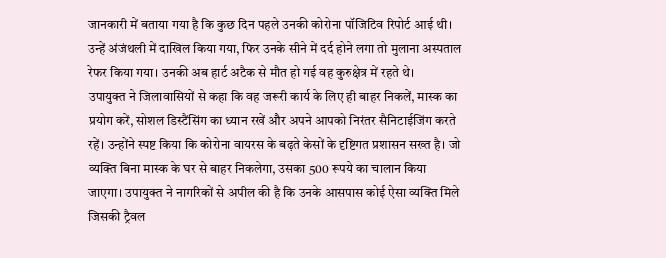जानकारी में बताया गया है कि कुछ दिन पहले उनकी कोरोना पॉजिटिव रिपोर्ट आई थी। उन्हें अंजंथली में दाखिल किया गया, फिर उनके सीने में दर्द होने लगा तो मुलाना अस्पताल रेफर किया गया। उनकी अब हार्ट अटैक से मौत हो गई वह कुरुक्षेत्र में रहते थे।
उपायुक्त ने जिलावासियों से कहा कि वह जरूरी कार्य के लिए ही बाहर निकलें, मास्क का प्रयोग करें, सोशल डिस्टैंसिंग का ध्यान रखें और अपने आपको निरंतर सैनिटाईजिंग करते रहें। उन्होंने स्पष्ट किया कि कोरोना वायरस के बढ़ते केसों के दृष्टिगत प्रशासन सख्त है। जो व्यक्ति बिना मास्क के घर से बाहर निकलेगा, उसका 500 रूपये का चालान किया जाएगा। उपायुक्त ने नागरिकों से अपील की है कि उनके आसपास कोई ऐसा व्यक्ति मिले जिसकी ट्रैवल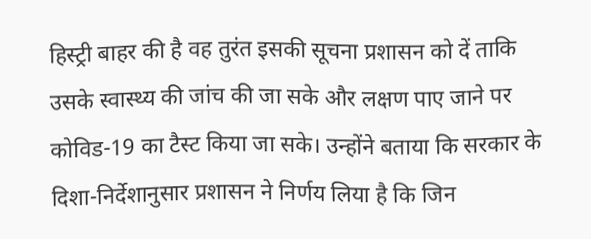हिस्ट्री बाहर की है वह तुरंत इसकी सूचना प्रशासन को दें ताकि उसके स्वास्थ्य की जांच की जा सके और लक्षण पाए जाने पर कोविड-19 का टैस्ट किया जा सके। उन्होंने बताया कि सरकार के दिशा-निर्देशानुसार प्रशासन ने निर्णय लिया है कि जिन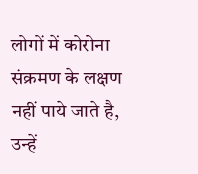लोगों में कोरोना संक्रमण के लक्षण नहीं पाये जाते है, उन्हें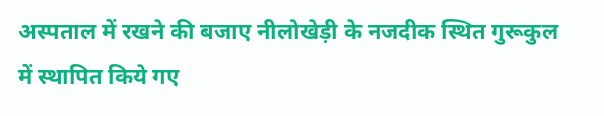अस्पताल में रखने की बजाए नीलोखेड़ी के नजदीक स्थित गुरूकुल में स्थापित किये गए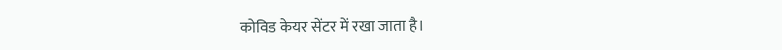कोविड केयर सेंटर में रखा जाता है।